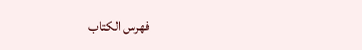فهرس الكتاب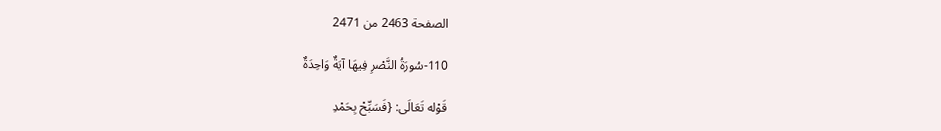الصفحة 2463 من 2471

110-سُورَةُ النَّصْرِ فِيهَا آيَةٌ وَاحِدَةٌ

قَوْله تَعَالَى: {فَسَبِّحْ بِحَمْدِ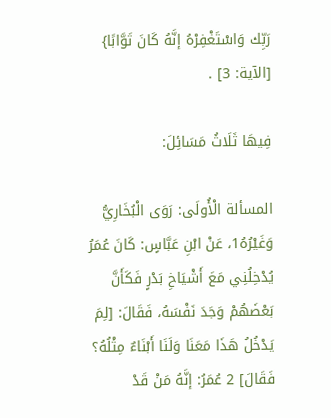رَبِّك وَاسْتَغْفِرْهُ إنَّهُ كَانَ تَوَّابًا} [الآية: 3] .

فِيهَا ثَلَاثُ مَسَائِلَ:

المسألة الْأُولَى: رَوَى الْبُخَارِيُّ وَغَيْرُهُ1، عَنْ ابْنِ عَبَّاسٍ: كَانَ عُمَرُ يُدْخِلُنِي مَعَ أَشْيَاخِ بَدْرٍ فَكَأَنَّ بَعْضَهُمْ وَجَدَ نَفْسَهُ، فَقَالَ: [لِمَ يَدْخُلُ هَذَا مَعَنَا وَلَنَا أَبْنَاءٌ مِثْلُهُ؟ فَقَالَ] 2 عُمَرُ: إنَّهُ مَنْ قَدْ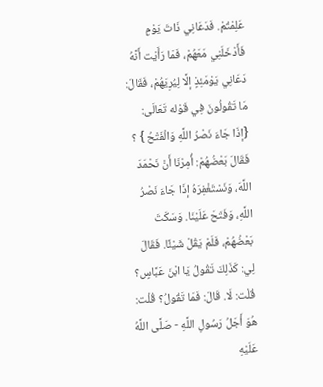عَلِمْتُمْ. فَدَعَانِي ذَاتَ يَوْمٍ فَأَدْخَلَنِي مَعَهُمْ، فَمَا رَأَيْت أَنَّهُ دَعَانِي يَوْمَئِذٍ إلَّا لِيُرِيَهُمْ، فَقَالَ: مَا تَقُولُونَ فِي قَوْله تَعَالَى: {إذَا جَاءَ نَصْرُ اللَّهِ وَالْفَتْحُ } ؟ فَقَالَ بَعْضُهُمْ: أُمِرْنَا أَنْ نَحْمَدَ اللَّهَ، وَنَسْتَغْفِرَهُ إذَا جَاءَ نَصْرُ اللَّهِ، وَفَتَحَ عَلَيْنَا. وَسَكَتَ بَعْضُهُمْ، فَلَمْ يَقُلْ شَيْئًا. فَقَالَ لِي: كَذَلِكَ تَقُولُ يَا ابْنَ عَبَّاسٍ؟ قُلْت: لَا. قَالَ: فَمَا تَقُولُ؟ قُلْت: هُوَ أَجَلُ رَسُولِ اللَّهِ - صَلَّى اللَّهُ عَلَيْهِ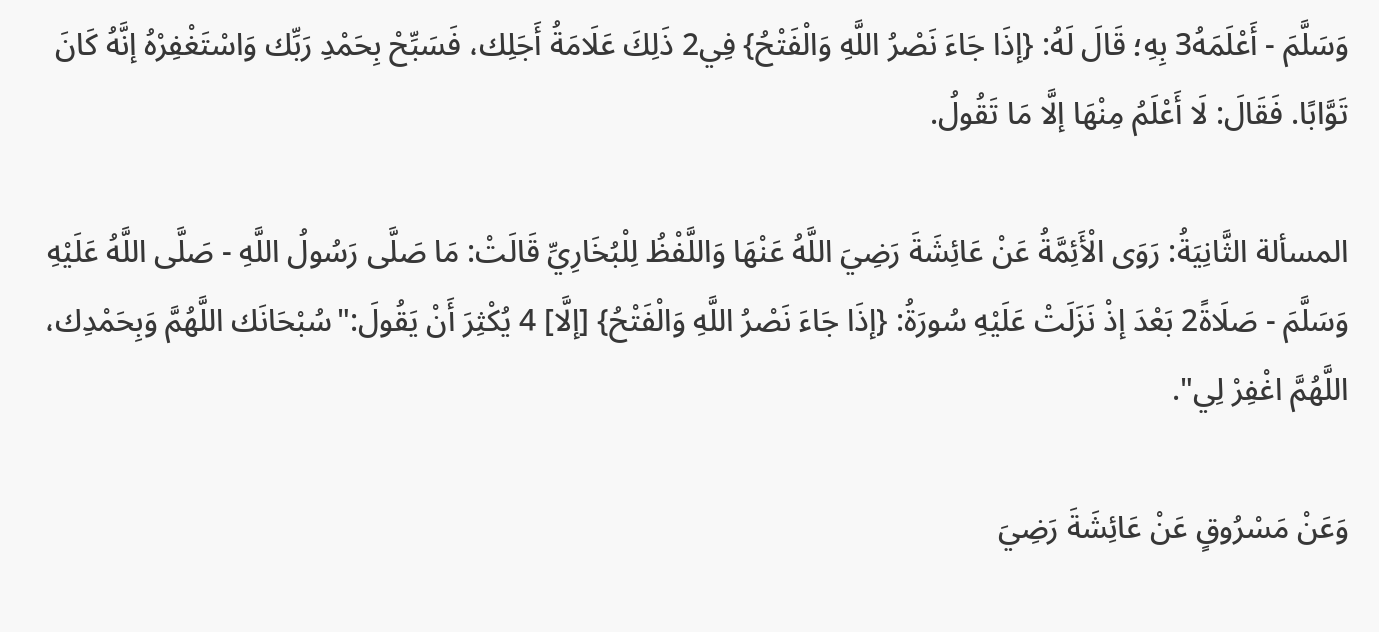وَسَلَّمَ - أَعْلَمَهُ3 بِهِ؛ قَالَ لَهُ: {إذَا جَاءَ نَصْرُ اللَّهِ وَالْفَتْحُ} فِي2 ذَلِكَ عَلَامَةُ أَجَلِك، فَسَبِّحْ بِحَمْدِ رَبِّك وَاسْتَغْفِرْهُ إنَّهُ كَانَ تَوَّابًا. فَقَالَ: لَا أَعْلَمُ مِنْهَا إلَّا مَا تَقُولُ.

المسألة الثَّانِيَةُ: رَوَى الْأَئِمَّةُ عَنْ عَائِشَةَ رَضِيَ اللَّهُ عَنْهَا وَاللَّفْظُ لِلْبُخَارِيِّ قَالَتْ: مَا صَلَّى رَسُولُ اللَّهِ - صَلَّى اللَّهُ عَلَيْهِ وَسَلَّمَ - صَلَاةً2 بَعْدَ إذْ نَزَلَتْ عَلَيْهِ سُورَةُ: {إذَا جَاءَ نَصْرُ اللَّهِ وَالْفَتْحُ} [إلَّا] 4 يُكْثِرَ أَنْ يَقُولَ:"سُبْحَانَك اللَّهُمَّ وَبِحَمْدِك، اللَّهُمَّ اغْفِرْ لِي".

وَعَنْ مَسْرُوقٍ عَنْ عَائِشَةَ رَضِيَ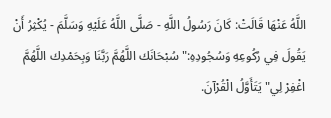اللَّهُ عَنْهَا قَالَتْ: كَانَ رَسُولُ اللَّهِ - صَلَّى اللَّهُ عَلَيْهِ وَسَلَّمَ - يُكْثِرُ أَنْ يَقُولَ فِي رُكُوعِهِ وَسُجُودِهِ:"سُبْحَانَك اللَّهُمَّ رَبَّنَا وَبِحَمْدِك اللَّهُمَّ اغْفِرْ لِي"يَتَأَوَّلُ الْقُرْآنَ.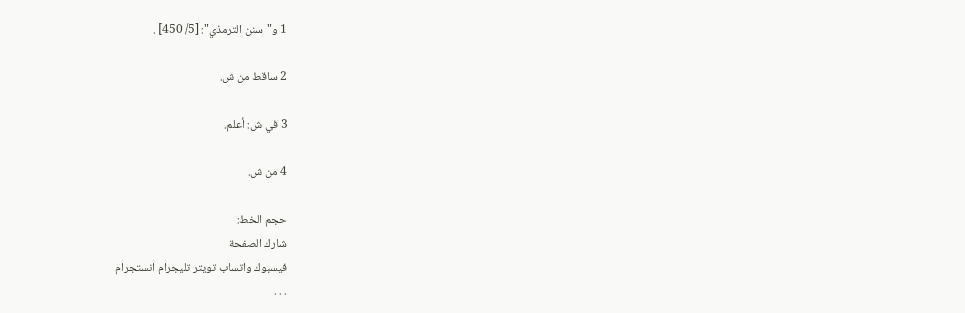1 و"سنن الترمذي": [5/ 450] .

2 ساقط من ش.

3 في ش: أعلم.

4 من ش.

حجم الخط:
شارك الصفحة
فيسبوك واتساب تويتر تليجرام انستجرام
. . .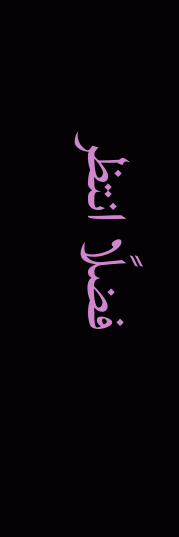فضلًا انتظر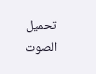تحميل الصوت